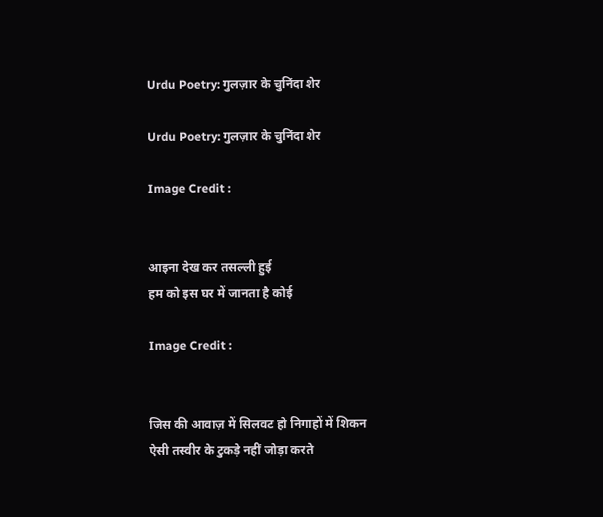Urdu Poetry: गुलज़ार के चुनिंदा शेर

Urdu Poetry: गुलज़ार के चुनिंदा शेर

Image Credit :


आइना देख कर तसल्ली हुई
हम को इस घर में जानता है कोई

Image Credit :


जिस की आवाज़ में सिलवट हो निगाहों में शिकन
ऐसी तस्वीर के टुकड़े नहीं जोड़ा करते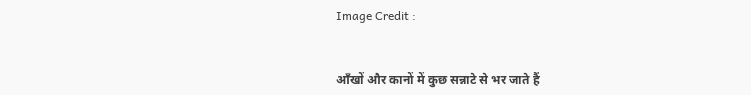Image Credit :


आँखों और कानों में कुछ सन्नाटे से भर जाते हैं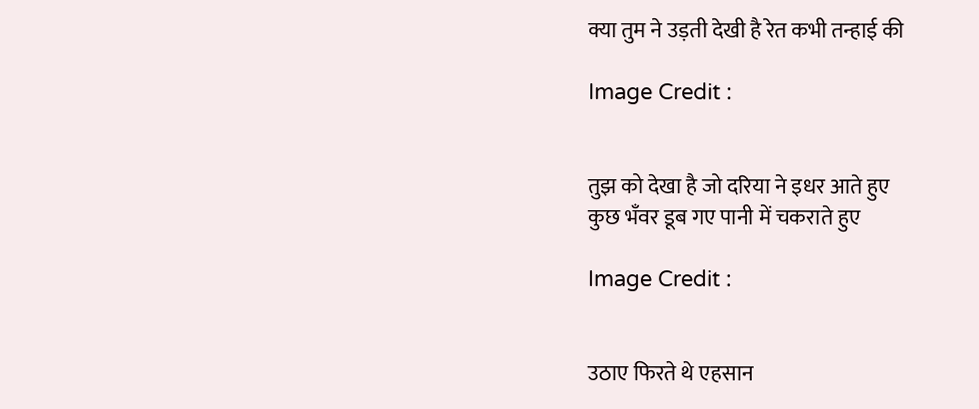क्या तुम ने उड़ती देखी है रेत कभी तन्हाई की

Image Credit :


तुझ को देखा है जो दरिया ने इधर आते हुए
कुछ भँवर डूब गए पानी में चकराते हुए

Image Credit :


उठाए फिरते थे एहसान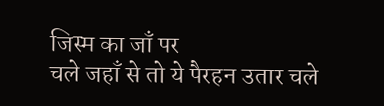जिस्म का जाँ पर
चले जहाँ से तो ये पैरहन उतार चले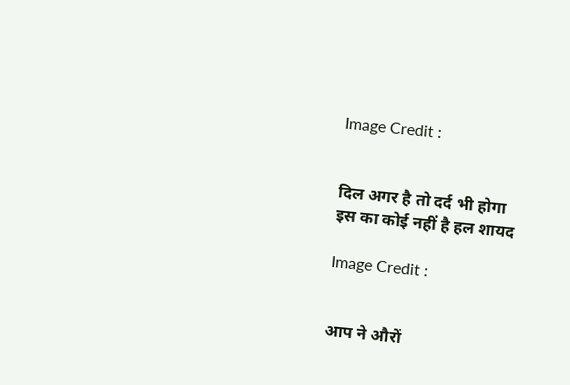Image Credit :


दिल अगर है तो दर्द भी होगा
इस का कोई नहीं है हल शायद

Image Credit :


आप ने औरों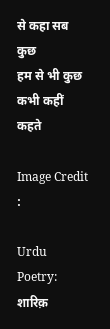से कहा सब कुछ
हम से भी कुछ कभी कहीं कहते

Image Credit :

Urdu Poetry: शारिक़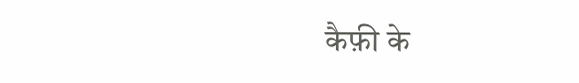कैफ़ी के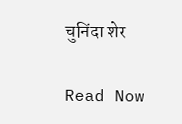चुनिंदा शेर

Read Now